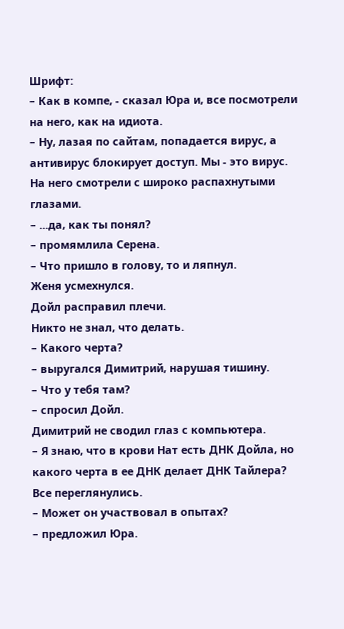Шрифт:
– Как в компе, - сказал Юра и, все посмотрели на него, как на идиота.
– Ну, лазая по сайтам, попадается вирус, а антивирус блокирует доступ. Мы - это вирус.
На него смотрели с широко распахнутыми глазами.
– ...да, как ты понял?
– промямлила Серена.
– Что пришло в голову, то и ляпнул.
Женя усмехнулся.
Дойл расправил плечи.
Никто не знал, что делать.
– Какого черта?
– выругался Димитрий, нарушая тишину.
– Что у тебя там?
– спросил Дойл.
Димитрий не сводил глаз с компьютера.
– Я знаю, что в крови Нат есть ДНК Дойла, но какого черта в ее ДНК делает ДНК Тайлера?
Все переглянулись.
– Может он участвовал в опытах?
– предложил Юра.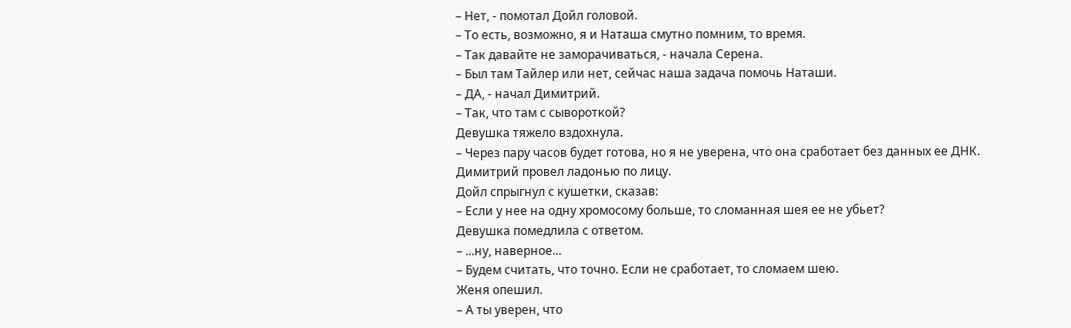– Нет, - помотал Дойл головой.
– То есть, возможно, я и Наташа смутно помним, то время.
– Так давайте не заморачиваться, - начала Серена.
– Был там Тайлер или нет, сейчас наша задача помочь Наташи.
– ДА, - начал Димитрий.
– Так, что там с сывороткой?
Девушка тяжело вздохнула.
– Через пару часов будет готова, но я не уверена, что она сработает без данных ее ДНК.
Димитрий провел ладонью по лицу.
Дойл спрыгнул с кушетки, сказав:
– Если у нее на одну хромосому больше, то сломанная шея ее не убьет?
Девушка помедлила с ответом.
– ...ну, наверное...
– Будем считать, что точно. Если не сработает, то сломаем шею.
Женя опешил.
– А ты уверен, что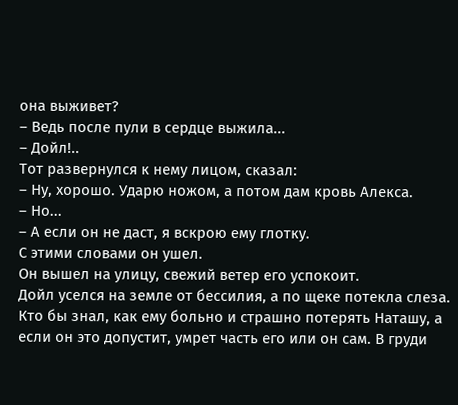она выживет?
– Ведь после пули в сердце выжила...
– Дойл!..
Тот развернулся к нему лицом, сказал:
– Ну, хорошо. Ударю ножом, а потом дам кровь Алекса.
– Но...
– А если он не даст, я вскрою ему глотку.
С этими словами он ушел.
Он вышел на улицу, свежий ветер его успокоит.
Дойл уселся на земле от бессилия, а по щеке потекла слеза. Кто бы знал, как ему больно и страшно потерять Наташу, а если он это допустит, умрет часть его или он сам. В груди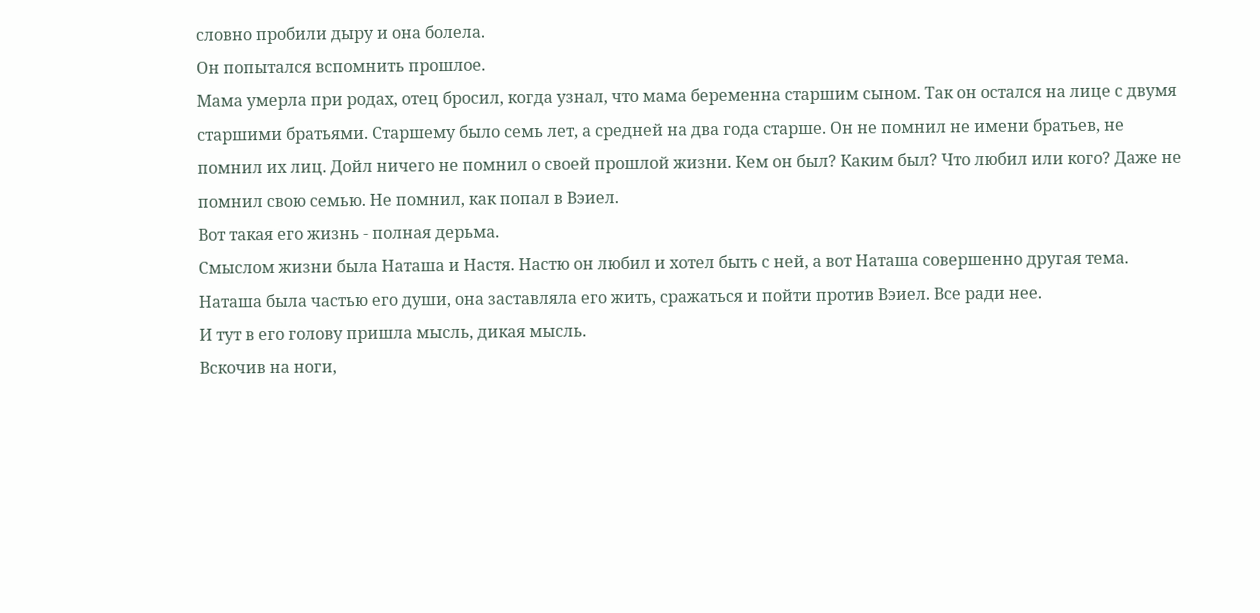словно пробили дыру и она болела.
Он попытался вспомнить прошлое.
Мама умерла при родах, отец бросил, когда узнал, что мама беременна старшим сыном. Так он остался на лице с двумя старшими братьями. Старшему было семь лет, а средней на два года старше. Он не помнил не имени братьев, не помнил их лиц. Дойл ничего не помнил о своей прошлой жизни. Кем он был? Каким был? Что любил или кого? Даже не помнил свою семью. Не помнил, как попал в Вэиел.
Вот такая его жизнь - полная дерьма.
Смыслом жизни была Наташа и Настя. Настю он любил и хотел быть с ней, а вот Наташа совершенно другая тема. Наташа была частью его души, она заставляла его жить, сражаться и пойти против Вэиел. Все ради нее.
И тут в его голову пришла мысль, дикая мысль.
Вскочив на ноги,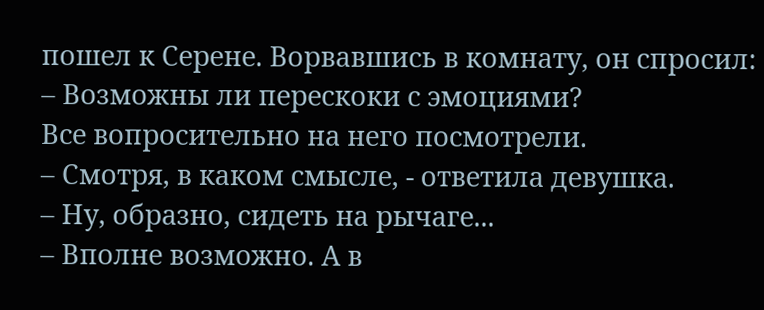пошел к Серене. Ворвавшись в комнату, он спросил:
– Возможны ли перескоки с эмоциями?
Все вопросительно на него посмотрели.
– Смотря, в каком смысле, - ответила девушка.
– Ну, образно, сидеть на рычаге...
– Вполне возможно. А в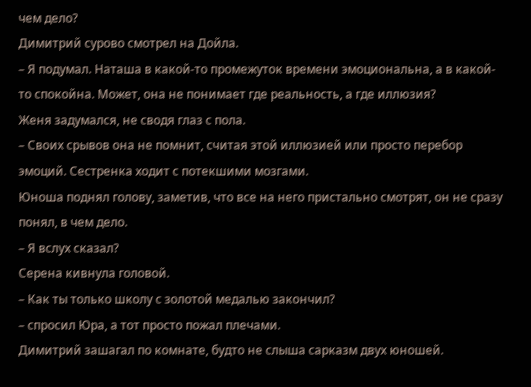чем дело?
Димитрий сурово смотрел на Дойла.
– Я подумал. Наташа в какой-то промежуток времени эмоциональна, а в какой-то спокойна. Может, она не понимает где реальность, а где иллюзия?
Женя задумался, не сводя глаз с пола.
– Своих срывов она не помнит, считая этой иллюзией или просто перебор эмоций. Сестренка ходит с потекшими мозгами.
Юноша поднял голову, заметив, что все на него пристально смотрят, он не сразу понял, в чем дело.
– Я вслух сказал?
Серена кивнула головой.
– Как ты только школу с золотой медалью закончил?
– спросил Юра, а тот просто пожал плечами.
Димитрий зашагал по комнате, будто не слыша сарказм двух юношей.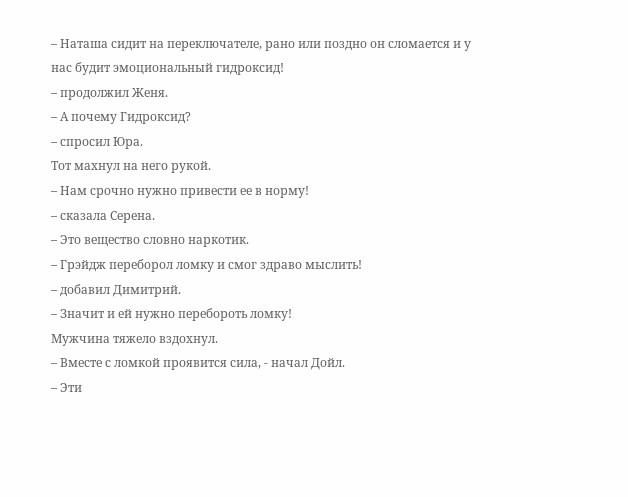– Наташа сидит на переключателе, рано или поздно он сломается и у нас будит эмоциональный гидроксид!
– продолжил Женя.
– А почему Гидроксид?
– спросил Юра.
Тот махнул на него рукой.
– Нам срочно нужно привести ее в норму!
– сказала Серена.
– Это вещество словно наркотик.
– Грэйдж переборол ломку и смог здраво мыслить!
– добавил Димитрий.
– Значит и ей нужно перебороть ломку!
Мужчина тяжело вздохнул.
– Вместе с ломкой проявится сила, - начал Дойл.
– Эти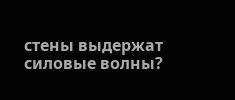стены выдержат силовые волны?